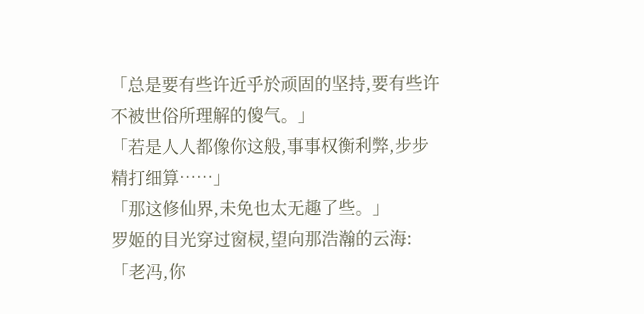「总是要有些许近乎於顽固的坚持,要有些许不被世俗所理解的傻气。」
「若是人人都像你这般,事事权衡利弊,步步精打细算……」
「那这修仙界,未免也太无趣了些。」
罗姬的目光穿过窗棂,望向那浩瀚的云海:
「老冯,你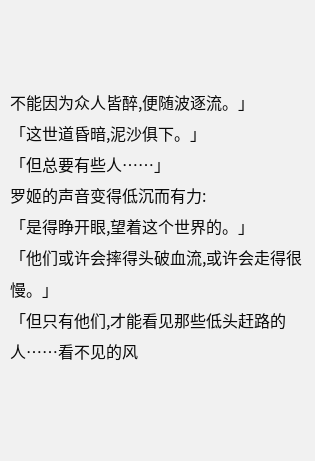不能因为众人皆醉,便随波逐流。」
「这世道昏暗,泥沙俱下。」
「但总要有些人……」
罗姬的声音变得低沉而有力:
「是得睁开眼,望着这个世界的。」
「他们或许会摔得头破血流,或许会走得很慢。」
「但只有他们,才能看见那些低头赶路的人……看不见的风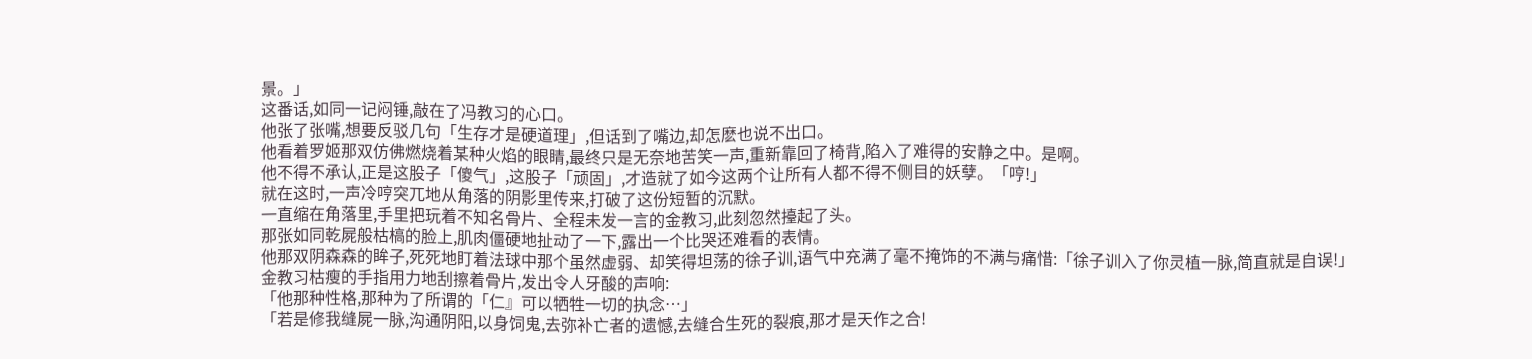景。」
这番话,如同一记闷锤,敲在了冯教习的心口。
他张了张嘴,想要反驳几句「生存才是硬道理」,但话到了嘴边,却怎麽也说不出口。
他看着罗姬那双仿佛燃烧着某种火焰的眼睛,最终只是无奈地苦笑一声,重新靠回了椅背,陷入了难得的安静之中。是啊。
他不得不承认,正是这股子「傻气」,这股子「顽固」,才造就了如今这两个让所有人都不得不侧目的妖孽。「哼!」
就在这时,一声冷哼突兀地从角落的阴影里传来,打破了这份短暂的沉默。
一直缩在角落里,手里把玩着不知名骨片、全程未发一言的金教习,此刻忽然擡起了头。
那张如同乾屍般枯槁的脸上,肌肉僵硬地扯动了一下,露出一个比哭还难看的表情。
他那双阴森森的眸子,死死地盯着法球中那个虽然虚弱、却笑得坦荡的徐子训,语气中充满了毫不掩饰的不满与痛惜:「徐子训入了你灵植一脉,简直就是自误!」
金教习枯瘦的手指用力地刮擦着骨片,发出令人牙酸的声响:
「他那种性格,那种为了所谓的「仁』可以牺牲一切的执念…」
「若是修我缝屍一脉,沟通阴阳,以身饲鬼,去弥补亡者的遗憾,去缝合生死的裂痕,那才是天作之合!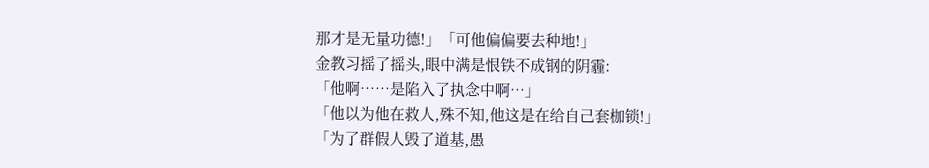那才是无量功德!」「可他偏偏要去种地!」
金教习摇了摇头,眼中满是恨铁不成钢的阴霾:
「他啊……是陷入了执念中啊…」
「他以为他在救人,殊不知,他这是在给自己套枷锁!」
「为了群假人毁了道基,愚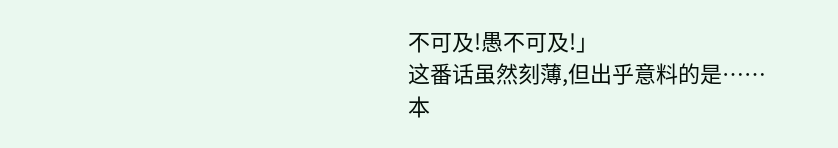不可及!愚不可及!」
这番话虽然刻薄,但出乎意料的是……
本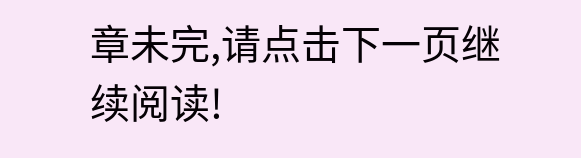章未完,请点击下一页继续阅读!